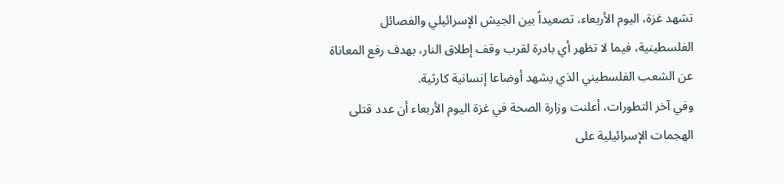تشهد غزة، اليوم الأربعاء، تصعيداً بين الجيش الإسرائيلي والفصائل الفلسطينية، فيما لا تظهر أي بادرة لقرب وقف إطلاق النار، بهدف رفع المعاناة عن الشعب الفلسطيني الذي يشهد أوضاعا إنسانية كارثية.
وفي آخر التطورات، أعلنت وزارة الصحة في غزة اليوم الأربعاء أن عدد قتلى الهجمات الإسرائيلية على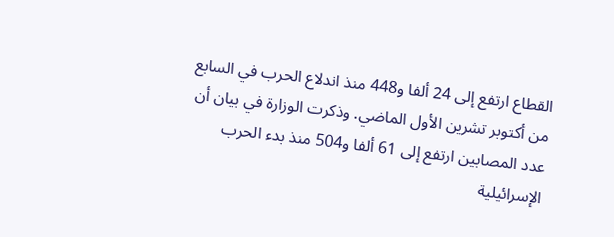القطاع ارتفع إلى 24 ألفا و448 منذ اندلاع الحرب في السابع من أكتوبر تشرين الأول الماضي. وذكرت الوزارة في بيان أن عدد المصابين ارتفع إلى 61 ألفا و504 منذ بدء الحرب الإسرائيلية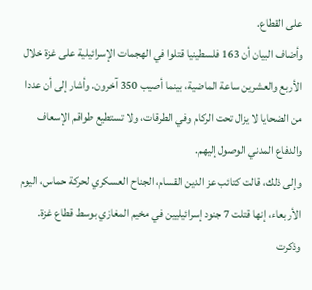على القطاع.
وأضاف البيان أن 163 فلسطينيا قتلوا في الهجمات الإسرائيلية على غزة خلال الأربع والعشرين ساعة الماضية، بينما أصيب 350 آخرون. وأشار إلى أن عددا من الضحايا لا يزال تحت الركام وفي الطرقات، ولا تستطيع طواقم الإسعاف والدفاع المدني الوصول إليهم.
وإلى ذلك، قالت كتائب عز الدين القسام، الجناح العسكري لحركة حماس، اليوم الأربعاء، إنها قتلت 7 جنود إسرائيليين في مخيم المغازي بوسط قطاع غزة.
وذكرت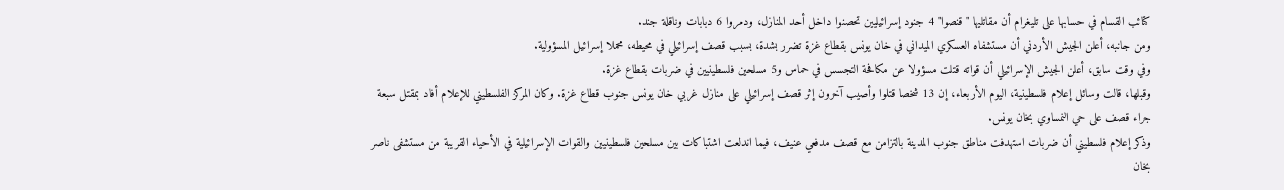كتائب القسام في حسابها على تليغرام أن مقاتليها "قنصوا" 4 جنود إسرائيليين تحصنوا داخل أحد المنازل، ودمروا 6 دبابات وناقلة جند.
ومن جانبه، أعلن الجيش الأردني أن مستشفاه العسكري الميداني في خان يونس بقطاع غزة تضرر بشدة، بسبب قصف إسرائيلي في محيطه، محملا إسرائيل المسؤولية.
وفي وقت سابق، أعلن الجيش الإسرائيلي أن قواته قتلت مسؤولا عن مكافحة التجسس في حماس و5 مسلحين فلسطينيين في ضربات بقطاع غزة.
وقبلها، قالت وسائل إعلام فلسطينية، اليوم الأربعاء، إن 13 شخصا قتلوا وأصيب آخرون إثر قصف إسرائيلي على منازل غربي خان يونس جنوب قطاع غزة. وكان المركز الفلسطيني للإعلام أفاد بمقتل سبعة جراء قصف على حي النمساوي بخان يونس.
وذكر إعلام فلسطيني أن ضربات استهدفت مناطق جنوب المدينة بالتزامن مع قصف مدفعي عنيف، فيما اندلعت اشتباكات بين مسلحين فلسطينيين والقوات الإسرائيلية في الأحياء القريبة من مستشفى ناصر بخان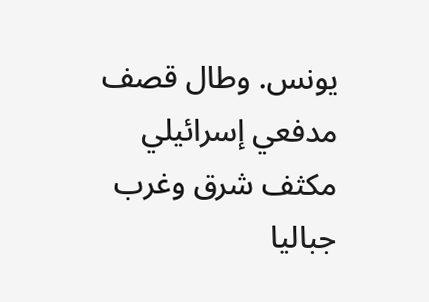يونس. وطال قصف مدفعي إسرائيلي مكثف شرق وغرب جباليا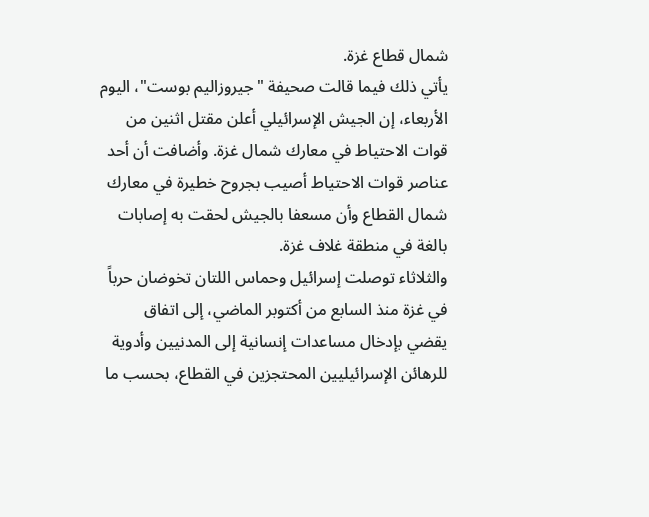شمال قطاع غزة.
يأتي ذلك فيما قالت صحيفة "جيروزاليم بوست"، اليوم الأربعاء، إن الجيش الإسرائيلي أعلن مقتل اثنين من قوات الاحتياط في معارك شمال غزة. وأضافت أن أحد عناصر قوات الاحتياط أصيب بجروح خطيرة في معارك شمال القطاع وأن مسعفا بالجيش لحقت به إصابات بالغة في منطقة غلاف غزة.
والثلاثاء توصلت إسرائيل وحماس اللتان تخوضان حرباً في غزة منذ السابع من أكتوبر الماضي، إلى اتفاق يقضي بإدخال مساعدات إنسانية إلى المدنيين وأدوية للرهائن الإسرائيليين المحتجزين في القطاع، بحسب ما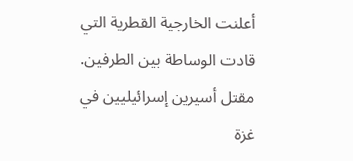أعلنت الخارجية القطرية التي قادت الوساطة بين الطرفين.
مقتل أسيرين إسرائيليين في غزة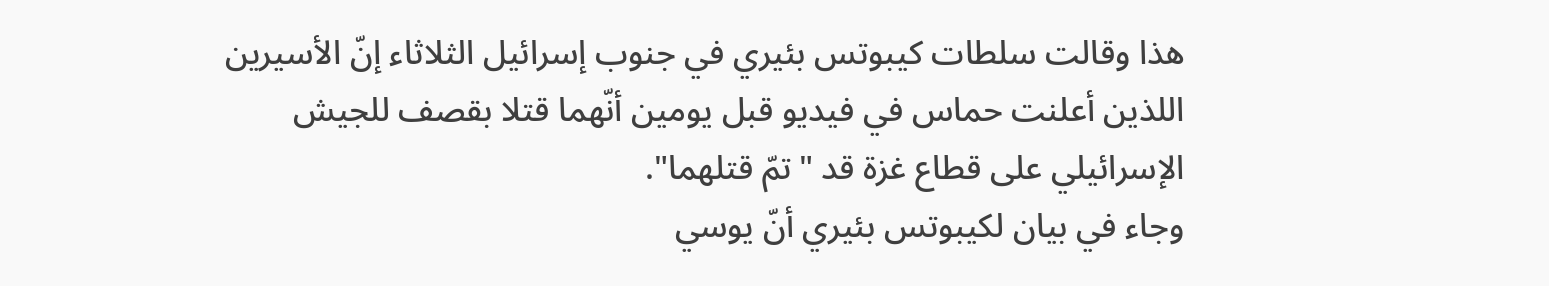هذا وقالت سلطات كيبوتس بئيري في جنوب إسرائيل الثلاثاء إنّ الأسيرين اللذين أعلنت حماس في فيديو قبل يومين أنّهما قتلا بقصف للجيش الإسرائيلي على قطاع غزة قد "تمّ قتلهما".
وجاء في بيان لكيبوتس بئيري أنّ يوسي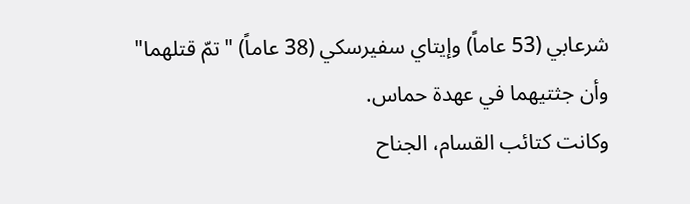شرعابي (53 عاماً) وإيتاي سفيرسكي (38 عاماً) "تمّ قتلهما" وأن جثتيهما في عهدة حماس.
وكانت كتائب القسام، الجناح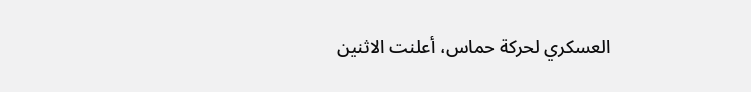العسكري لحركة حماس، أعلنت الاثنين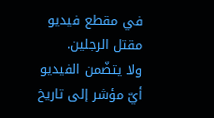في مقطع فيديو مقتل الرجلين.
ولا يتضّمن الفيديو أيّ مؤشر إلى تاريخ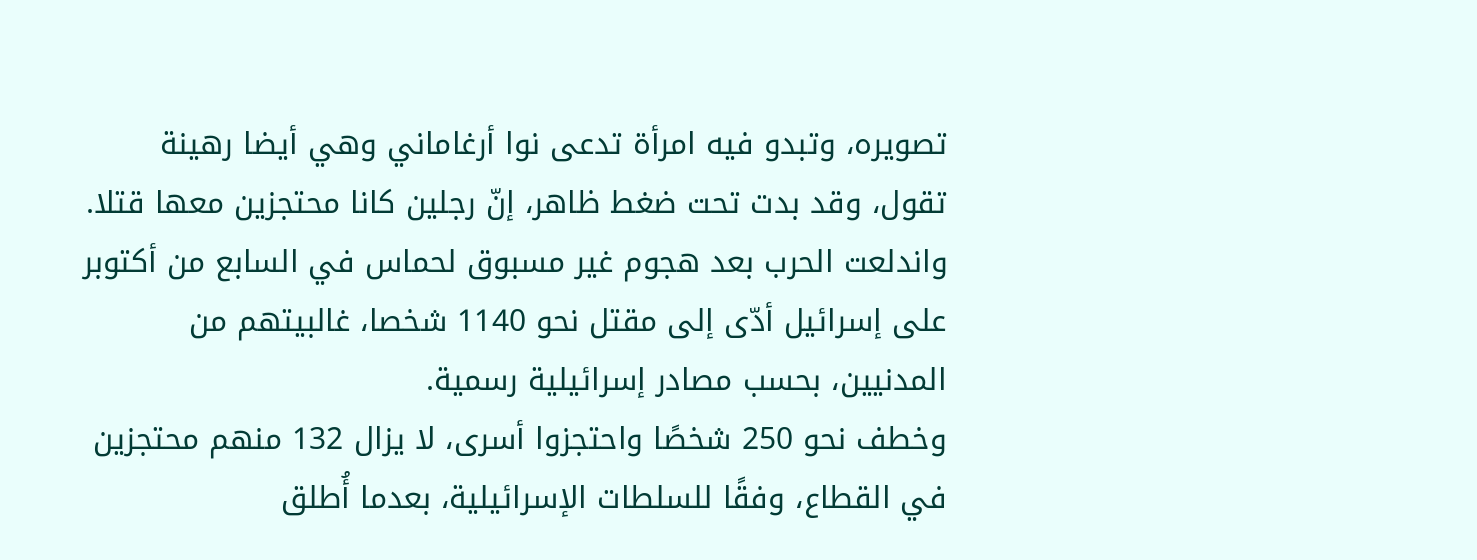تصويره، وتبدو فيه امرأة تدعى نوا أرغاماني وهي أيضا رهينة تقول، وقد بدت تحت ضغط ظاهر، إنّ رجلين كانا محتجزين معها قتلا.
واندلعت الحرب بعد هجوم غير مسبوق لحماس في السابع من أكتوبر على إسرائيل أدّى إلى مقتل نحو 1140 شخصا، غالبيتهم من المدنيين، بحسب مصادر إسرائيلية رسمية.
وخطف نحو 250 شخصًا واحتجزوا أسرى، لا يزال 132 منهم محتجزين في القطاع، وفقًا للسلطات الإسرائيلية، بعدما أُطلق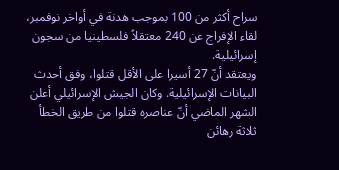سراح أكثر من 100 بموجب هدنة في أواخر نوفمبر، لقاء الإفراج عن 240 معتقلاً فلسطينيا من سجون إسرائيلية.
ويعتقد أنّ 27 أسيرا على الأقل قتلوا، وفق أحدث البيانات الإسرائيلية. وكان الجيش الإسرائيلي أعلن الشهر الماضي أنّ عناصره قتلوا من طريق الخطأ ثلاثة رهائن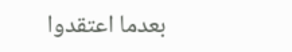بعدما اعتقدوا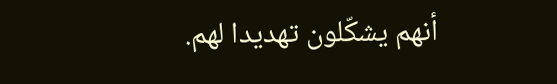أنهم يشكّلون تهديدا لهم.